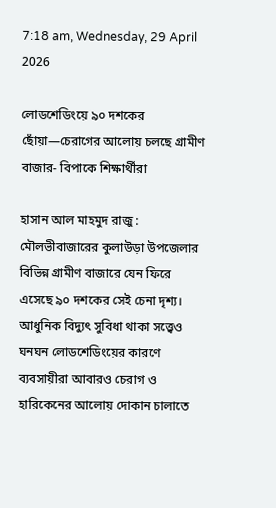7:18 am, Wednesday, 29 April 2026

লোডশেডিংয়ে ৯০ দশকের ছোঁয়া—চেরাগের আলোয় চলছে গ্রামীণ বাজার- বিপাকে শিক্ষার্থীরা

হাসান আল মাহমুদ রাজু : মৌলভীবাজারের কুলাউড়া উপজেলার বিভিন্ন গ্রামীণ বাজারে যেন ফিরে এসেছে ৯০ দশকের সেই চেনা দৃশ্য। আধুনিক বিদ্যুৎ সুবিধা থাকা সত্ত্বেও ঘনঘন লোডশেডিংয়ের কারণে ব্যবসায়ীরা আবারও চেরাগ ও হারিকেনের আলোয় দোকান চালাতে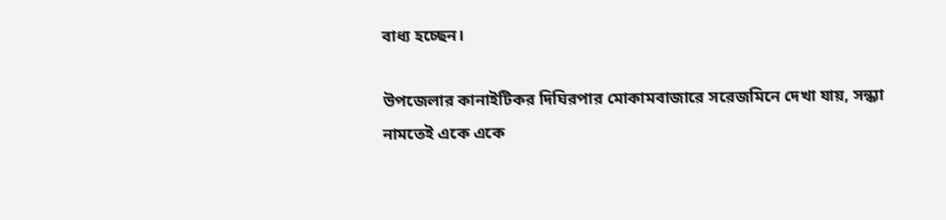বাধ্য হচ্ছেন।

উপজেলার কানাইটিকর দিঘিরপার মোকামবাজারে সরেজমিনে দেখা যায়, সন্ধ্যা নামতেই একে একে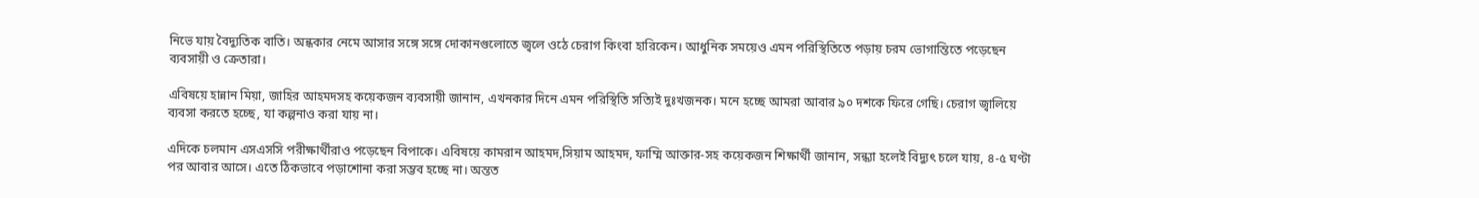নিভে যায় বৈদ্যুতিক বাতি। অন্ধকার নেমে আসার সঙ্গে সঙ্গে দোকানগুলোতে জ্বলে ওঠে চেরাগ কিংবা হারিকেন। আধুনিক সময়েও এমন পরিস্থিতিতে পড়ায় চরম ভোগান্তিতে পড়েছেন ব্যবসায়ী ও ক্রেতারা।

এবিষয়ে হান্নান মিয়া, জাহির আহমদসহ কয়েকজন ব্যবসায়ী জানান, এখনকার দিনে এমন পরিস্থিতি সত্যিই দুঃখজনক। মনে হচ্ছে আমরা আবার ৯০ দশকে ফিরে গেছি। চেরাগ জ্বালিয়ে ব্যবসা করতে হচ্ছে, যা কল্পনাও করা যায় না।

এদিকে চলমান এসএসসি পরীক্ষার্থীরাও পড়েছেন বিপাকে। এবিষয়ে কামরান আহমদ,সিয়াম আহমদ, ফাম্মি আক্তার-সহ কয়েকজন শিক্ষার্থী জানান, সন্ধ্যা হলেই বিদ্যুৎ চলে যায়, ৪-৫ ঘণ্টা পর আবার আসে। এতে ঠিকভাবে পড়াশোনা করা সম্ভব হচ্ছে না। অন্তত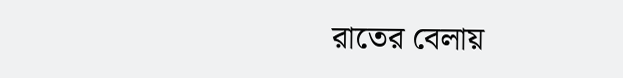রাতের বেলায়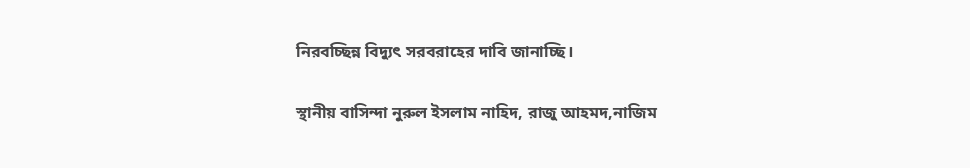নিরবচ্ছিন্ন বিদ্যুৎ সরবরাহের দাবি জানাচ্ছি।

স্থানীয় বাসিন্দা নুরুল ইসলাম নাহিদ, রাজু আহমদ,নাজিম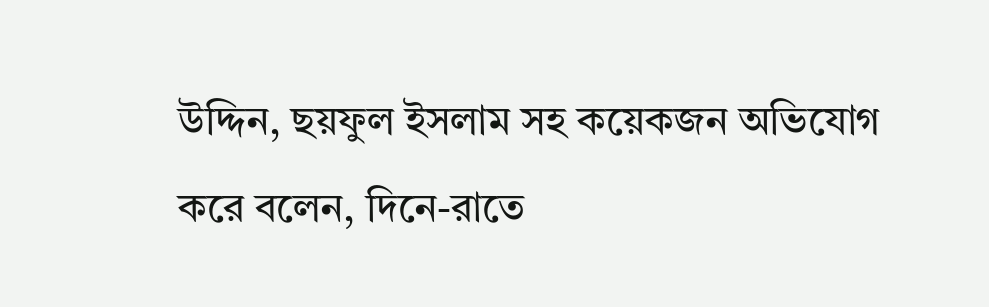উদ্দিন, ছয়ফুল ইসলাম সহ কয়েকজন অভিযোগ করে বলেন, দিনে-রাতে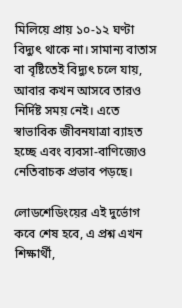মিলিয়ে প্রায় ১০-১২ ঘণ্টা বিদ্যুৎ থাকে না। সামান্য বাতাস বা বৃষ্টিতেই বিদ্যুৎ চলে যায়, আবার কখন আসবে তারও নির্দিষ্ট সময় নেই। এতে স্বাভাবিক জীবনযাত্রা ব্যাহত হচ্ছে এবং ব্যবসা-বাণিজ্যেও নেতিবাচক প্রভাব পড়ছে।

লোডশেডিংয়ের এই দুর্ভোগ কবে শেষ হবে, এ প্রশ্ন এখন শিক্ষার্থী,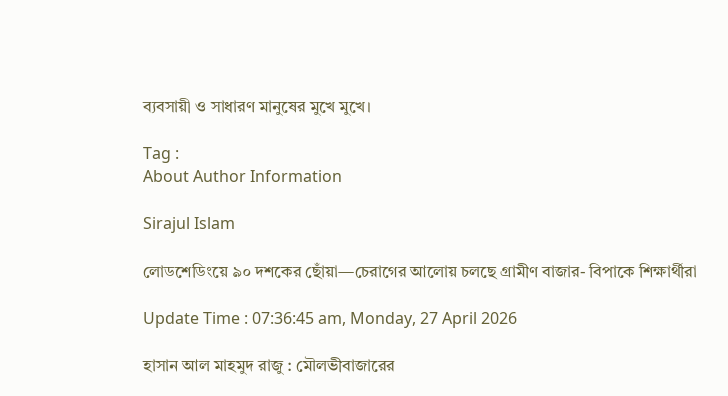ব্যবসায়ী ও সাধারণ মানুষের মুখে মুখে।

Tag :
About Author Information

Sirajul Islam

লোডশেডিংয়ে ৯০ দশকের ছোঁয়া—চেরাগের আলোয় চলছে গ্রামীণ বাজার- বিপাকে শিক্ষার্থীরা

Update Time : 07:36:45 am, Monday, 27 April 2026

হাসান আল মাহমুদ রাজু : মৌলভীবাজারের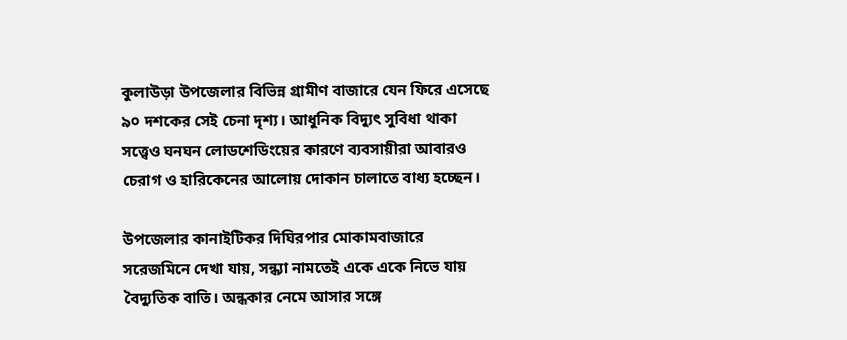কুলাউড়া উপজেলার বিভিন্ন গ্রামীণ বাজারে যেন ফিরে এসেছে ৯০ দশকের সেই চেনা দৃশ্য। আধুনিক বিদ্যুৎ সুবিধা থাকা সত্ত্বেও ঘনঘন লোডশেডিংয়ের কারণে ব্যবসায়ীরা আবারও চেরাগ ও হারিকেনের আলোয় দোকান চালাতে বাধ্য হচ্ছেন।

উপজেলার কানাইটিকর দিঘিরপার মোকামবাজারে সরেজমিনে দেখা যায়, সন্ধ্যা নামতেই একে একে নিভে যায় বৈদ্যুতিক বাতি। অন্ধকার নেমে আসার সঙ্গে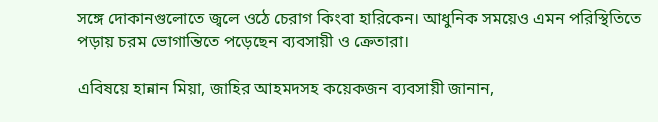সঙ্গে দোকানগুলোতে জ্বলে ওঠে চেরাগ কিংবা হারিকেন। আধুনিক সময়েও এমন পরিস্থিতিতে পড়ায় চরম ভোগান্তিতে পড়েছেন ব্যবসায়ী ও ক্রেতারা।

এবিষয়ে হান্নান মিয়া, জাহির আহমদসহ কয়েকজন ব্যবসায়ী জানান,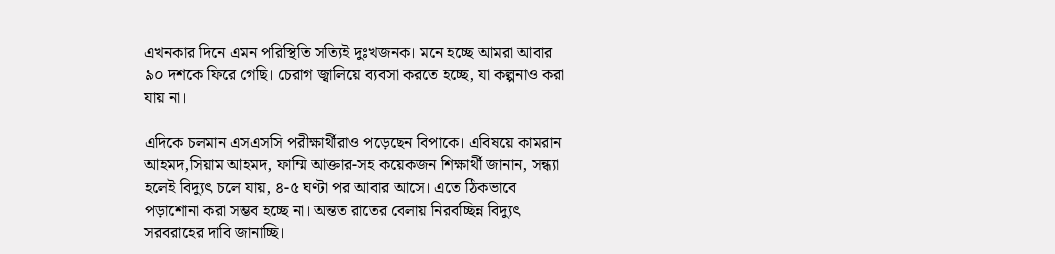এখনকার দিনে এমন পরিস্থিতি সত্যিই দুঃখজনক। মনে হচ্ছে আমরা আবার ৯০ দশকে ফিরে গেছি। চেরাগ জ্বালিয়ে ব্যবসা করতে হচ্ছে, যা কল্পনাও করা যায় না।

এদিকে চলমান এসএসসি পরীক্ষার্থীরাও পড়েছেন বিপাকে। এবিষয়ে কামরান আহমদ,সিয়াম আহমদ, ফাম্মি আক্তার-সহ কয়েকজন শিক্ষার্থী জানান, সন্ধ্যা হলেই বিদ্যুৎ চলে যায়, ৪-৫ ঘণ্টা পর আবার আসে। এতে ঠিকভাবে পড়াশোনা করা সম্ভব হচ্ছে না। অন্তত রাতের বেলায় নিরবচ্ছিন্ন বিদ্যুৎ সরবরাহের দাবি জানাচ্ছি।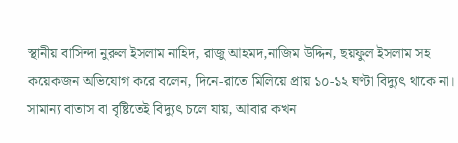স্থানীয় বাসিন্দা নুরুল ইসলাম নাহিদ, রাজু আহমদ,নাজিম উদ্দিন, ছয়ফুল ইসলাম সহ কয়েকজন অভিযোগ করে বলেন, দিনে-রাতে মিলিয়ে প্রায় ১০-১২ ঘণ্টা বিদ্যুৎ থাকে না। সামান্য বাতাস বা বৃষ্টিতেই বিদ্যুৎ চলে যায়, আবার কখন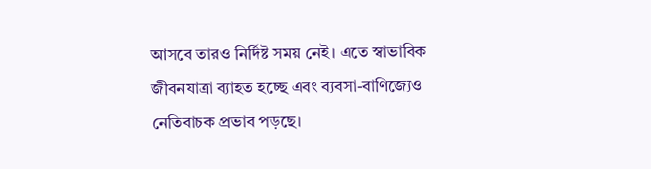আসবে তারও নির্দিষ্ট সময় নেই। এতে স্বাভাবিক জীবনযাত্রা ব্যাহত হচ্ছে এবং ব্যবসা-বাণিজ্যেও নেতিবাচক প্রভাব পড়ছে।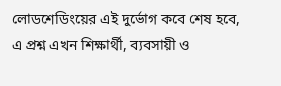লোডশেডিংয়ের এই দুর্ভোগ কবে শেষ হবে, এ প্রশ্ন এখন শিক্ষার্থী, ব্যবসায়ী ও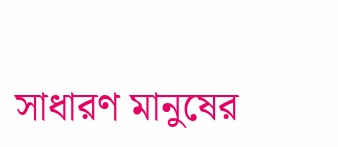সাধারণ মানুষের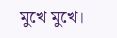মুখে মুখে।